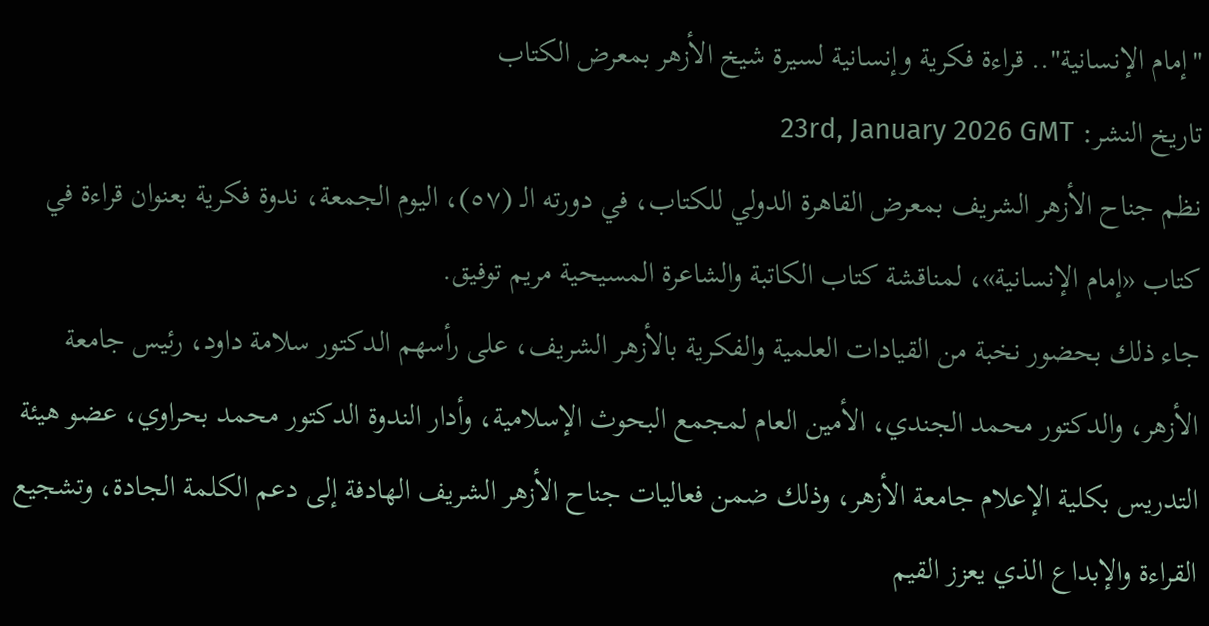"إمام الإنسانية".. قراءة فكرية وإنسانية لسيرة شيخ الأزهر بمعرض الكتاب
تاريخ النشر: 23rd, January 2026 GMT
نظم جناح الأزهر الشريف بمعرض القاهرة الدولي للكتاب، في دورته الـ (٥٧)، اليوم الجمعة، ندوة فكرية بعنوان قراءة في كتاب «إمام الإنسانية»، لمناقشة كتاب الكاتبة والشاعرة المسيحية مريم توفيق.
جاء ذلك بحضور نخبة من القيادات العلمية والفكرية بالأزهر الشريف، على رأسهم الدكتور سلامة داود، رئيس جامعة الأزهر، والدكتور محمد الجندي، الأمين العام لمجمع البحوث الإسلامية، وأدار الندوة الدكتور محمد بحراوي، عضو هيئة التدريس بكلية الإعلام جامعة الأزهر، وذلك ضمن فعاليات جناح الأزهر الشريف الهادفة إلى دعم الكلمة الجادة، وتشجيع القراءة والإبداع الذي يعزز القيم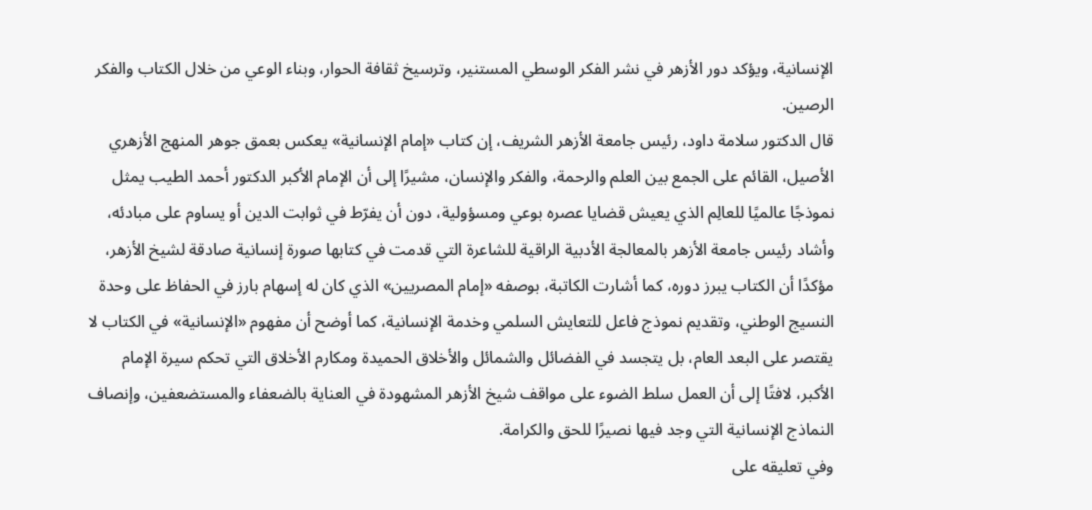الإنسانية، ويؤكد دور الأزهر في نشر الفكر الوسطي المستنير، وترسيخ ثقافة الحوار، وبناء الوعي من خلال الكتاب والفكر الرصين.
قال الدكتور سلامة داود، رئيس جامعة الأزهر الشريف، إن كتاب «إمام الإنسانية» يعكس بعمق جوهر المنهج الأزهري الأصيل، القائم على الجمع بين العلم والرحمة، والفكر والإنسان، مشيرًا إلى أن الإمام الأكبر الدكتور أحمد الطيب يمثل نموذجًا عالميًا للعالِم الذي يعيش قضايا عصره بوعي ومسؤولية، دون أن يفرّط في ثوابت الدين أو يساوم على مبادئه، وأشاد رئيس جامعة الأزهر بالمعالجة الأدبية الراقية للشاعرة التي قدمت في كتابها صورة إنسانية صادقة لشيخ الأزهر، مؤكدًا أن الكتاب يبرز دوره، كما أشارت الكاتبة، بوصفه «إمام المصريين» الذي كان له إسهام بارز في الحفاظ على وحدة النسيج الوطني، وتقديم نموذج فاعل للتعايش السلمي وخدمة الإنسانية، كما أوضح أن مفهوم «الإنسانية» في الكتاب لا يقتصر على البعد العام، بل يتجسد في الفضائل والشمائل والأخلاق الحميدة ومكارم الأخلاق التي تحكم سيرة الإمام الأكبر، لافتًا إلى أن العمل سلط الضوء على مواقف شيخ الأزهر المشهودة في العناية بالضعفاء والمستضعفين، وإنصاف النماذج الإنسانية التي وجد فيها نصيرًا للحق والكرامة.
وفي تعليقه على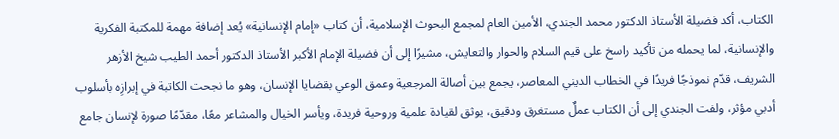الكتاب، أكد فضيلة الأستاذ الدكتور محمد الجندي، الأمين العام لمجمع البحوث الإسلامية، أن كتاب «إمام الإنسانية» يُعد إضافة مهمة للمكتبة الفكرية والإنسانية، لما يحمله من تأكيد راسخ على قيم السلام والحوار والتعايش، مشيرًا إلى أن فضيلة الإمام الأكبر الأستاذ الدكتور أحمد الطيب شيخ الأزهر الشريف، قدّم نموذجًا فريدًا في الخطاب الديني المعاصر، يجمع بين أصالة المرجعية وعمق الوعي بقضايا الإنسان، وهو ما نجحت الكاتبة في إبرازِه بأسلوب أدبي مؤثر، ولفت الجندي إلى أن الكتاب عملٌ مستغرق ودقيق، يوثق لقيادة علمية وروحية فريدة، ويأسر الخيال والمشاعر معًا، مقدّمًا صورة لإنسان جامع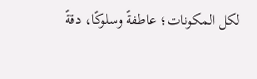لكل المكونات؛ عاطفةً وسلوكًا، دقةً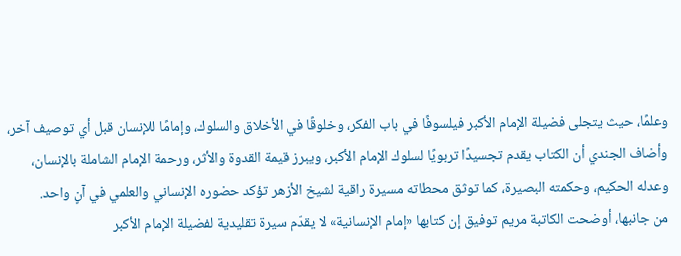وعلمًا، حيث يتجلى فضيلة الإمام الأكبر فيلسوفًا في باب الفكر، وخلوقًا في الأخلاق والسلوك، وإمامًا للإنسان قبل أي توصيف آخر، وأضاف الجندي أن الكتاب يقدم تجسيدًا تربويًا لسلوك الإمام الأكبر، ويبرز قيمة القدوة والأثر، ورحمة الإمام الشاملة بالإنسان، وعدله الحكيم، وحكمته البصيرة، كما توثق محطاته مسيرة راقية لشيخ الأزهر تؤكد حضوره الإنساني والعلمي في آنٍ واحد.
من جانبها، أوضحت الكاتبة مريم توفيق إن كتابها «إمام الإنسانية» لا يقدّم سيرة تقليدية لفضيلة الإمام الأكبر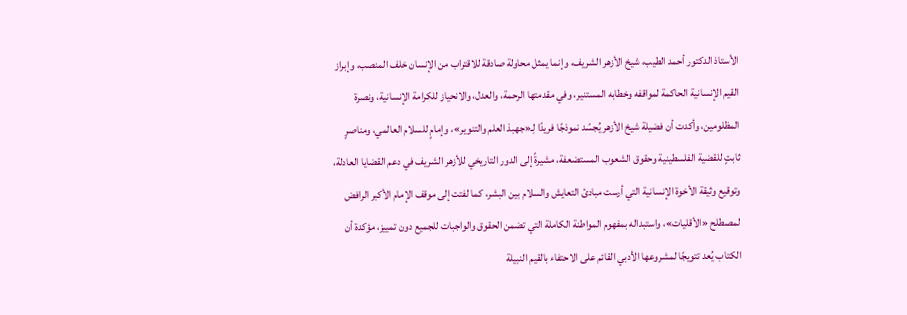الأستاذ الدكتور أحمد الطيب، شيخ الأزهر الشريف، وإنما يمثل محاولة صادقة للاقتراب من الإنسان خلف المنصب، وإبراز القيم الإنسانية الحاكمة لمواقفه وخطابه المستنير، وفي مقدمتها الرحمة، والعدل، والانحياز للكرامة الإنسانية، ونصرة المظلومين، وأكدت أن فضيلة شيخ الأزهر يُجسّد نموذجًا فريدًا لِـ«جهبذ العلم والتنوير»، وإمامٍ للسلام العالمي، ومناصرٍ ثابتٍ للقضية الفلسطينية وحقوق الشعوب المستضعفة، مشيرةً إلى الدور التاريخي للأزهر الشريف في دعم القضايا العادلة، وتوقيع وثيقة الأخوة الإنسانية التي أرست مبادئ التعايش والسلام بين البشر، كما لفتت إلى موقف الإمام الأكبر الرافض لمصطلح «الأقليات»، واستبداله بمفهوم المواطنة الكاملة التي تضمن الحقوق والواجبات للجميع دون تمييز، مؤكدة أن الكتاب يُعد تتويجًا لمشروعها الأدبي القائم على الاحتفاء بالقيم النبيلة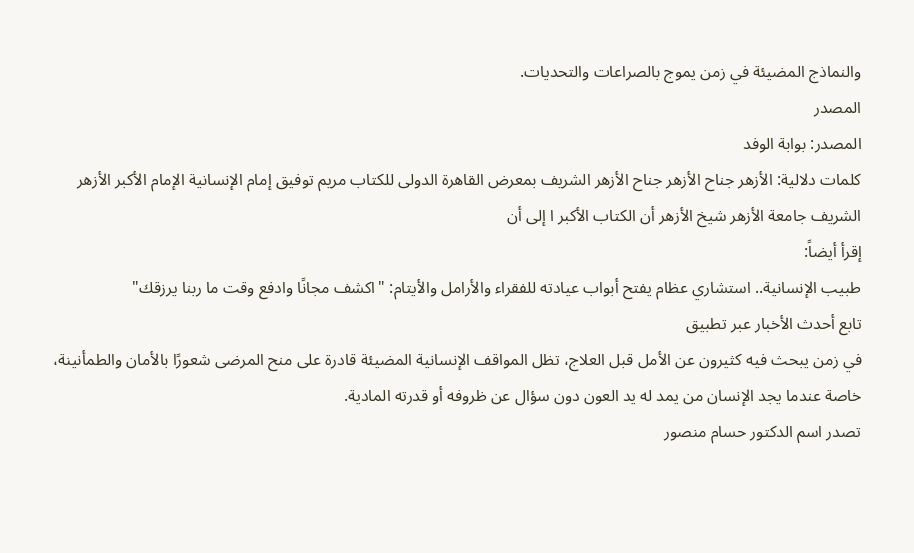والنماذج المضيئة في زمن يموج بالصراعات والتحديات.
المصدر
المصدر: بوابة الوفد
كلمات دلالية: الأزهر جناح الأزهر جناح الأزهر الشريف بمعرض القاهرة الدولى للكتاب مريم توفيق إمام الإنسانیة الإمام الأکبر الأزهر الشریف جامعة الأزهر شیخ الأزهر أن الکتاب الأکبر ا إلى أن
إقرأ أيضاً:
طبيب الإنسانية.. استشاري عظام يفتح أبواب عيادته للفقراء والأرامل والأيتام: "اكشف مجانًا وادفع وقت ما ربنا يرزقك"
تابع أحدث الأخبار عبر تطبيق
في زمن يبحث فيه كثيرون عن الأمل قبل العلاج، تظل المواقف الإنسانية المضيئة قادرة على منح المرضى شعورًا بالأمان والطمأنينة، خاصة عندما يجد الإنسان من يمد له يد العون دون سؤال عن ظروفه أو قدرته المادية.
تصدر اسم الدكتور حسام منصور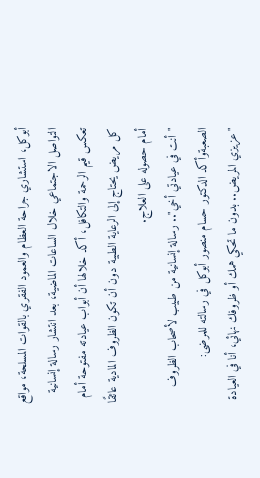أبوكل، استشاري جراحة العظام والعمود الفقري بالقوات المسلحة، مواقع التواصل الاجتماعي خلال الساعات الماضية، بعد انتشار رسالة إنسانية تعكس قيم الرحمة والتكافل، أكد خلالها أن أبواب عيادته مفتوحة أمام كل مريض يحتاج إلى الرعاية الطبية دون أن تكون الظروف المادية عائقًا أمام حصوله على العلاج.
"أنت في عيادتي أخي".. رسالة إنسانية من طبيب لأصحاب الظروف الصعبةوأكد الدكتور حسام منصور أبوكل في رسالته للمرضى:
"عزيزي المريض.. بدون ما تحكي همك أو ظروفك نهائي، أنا في العيادة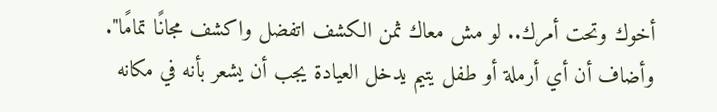أخوك وتحت أمرك.. لو مش معاك ثمن الكشف اتفضل واكشف مجانًا تمامًا".
وأضاف أن أي أرملة أو طفل يتيم يدخل العيادة يجب أن يشعر بأنه في مكانه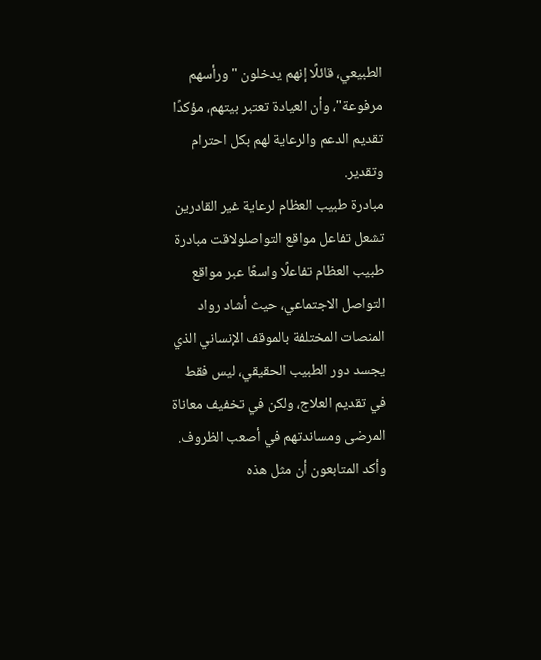الطبيعي، قائلًا إنهم يدخلون "ورأسهم مرفوعة"، وأن العيادة تعتبر بيتهم، مؤكدًا تقديم الدعم والرعاية لهم بكل احترام وتقدير.
مبادرة طبيب العظام لرعاية غير القادرين تشعل تفاعل مواقع التواصلولاقت مبادرة طبيب العظام تفاعلًا واسعًا عبر مواقع التواصل الاجتماعي، حيث أشاد رواد المنصات المختلفة بالموقف الإنساني الذي يجسد دور الطبيب الحقيقي، ليس فقط في تقديم العلاج، ولكن في تخفيف معاناة المرضى ومساندتهم في أصعب الظروف.
وأكد المتابعون أن مثل هذه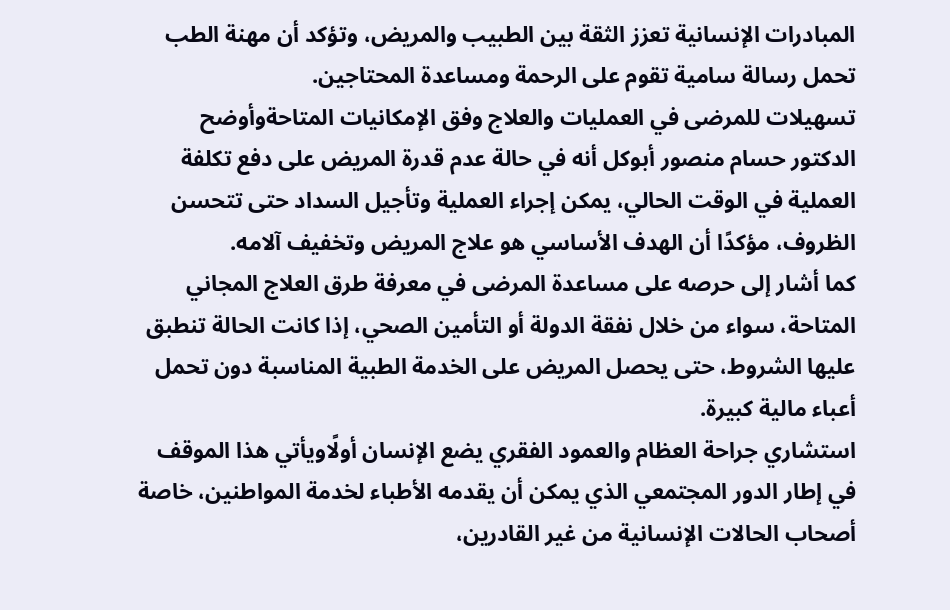المبادرات الإنسانية تعزز الثقة بين الطبيب والمريض، وتؤكد أن مهنة الطب تحمل رسالة سامية تقوم على الرحمة ومساعدة المحتاجين.
تسهيلات للمرضى في العمليات والعلاج وفق الإمكانيات المتاحةوأوضح الدكتور حسام منصور أبوكل أنه في حالة عدم قدرة المريض على دفع تكلفة العملية في الوقت الحالي، يمكن إجراء العملية وتأجيل السداد حتى تتحسن الظروف، مؤكدًا أن الهدف الأساسي هو علاج المريض وتخفيف آلامه.
كما أشار إلى حرصه على مساعدة المرضى في معرفة طرق العلاج المجاني المتاحة، سواء من خلال نفقة الدولة أو التأمين الصحي، إذا كانت الحالة تنطبق عليها الشروط، حتى يحصل المريض على الخدمة الطبية المناسبة دون تحمل أعباء مالية كبيرة.
استشاري جراحة العظام والعمود الفقري يضع الإنسان أولًاويأتي هذا الموقف في إطار الدور المجتمعي الذي يمكن أن يقدمه الأطباء لخدمة المواطنين، خاصة أصحاب الحالات الإنسانية من غير القادرين،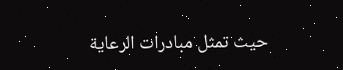حيث تمثل مبادرات الرعاية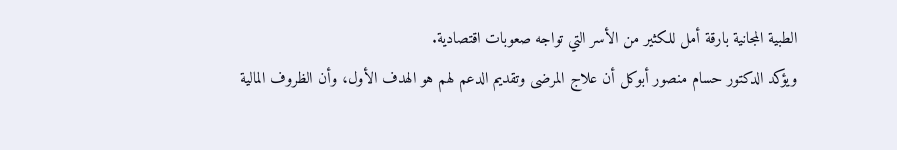الطبية المجانية بارقة أمل للكثير من الأسر التي تواجه صعوبات اقتصادية.
ويؤكد الدكتور حسام منصور أبوكل أن علاج المرضى وتقديم الدعم لهم هو الهدف الأول، وأن الظروف المالية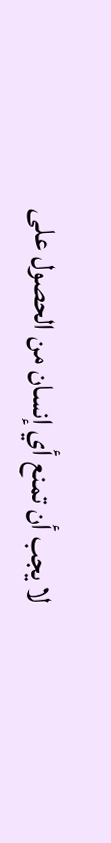لا يجب أن تمنع أي إنسان من الحصول على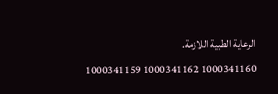الرعاية الطبية اللازمة.
1000341160 1000341162 1000341159